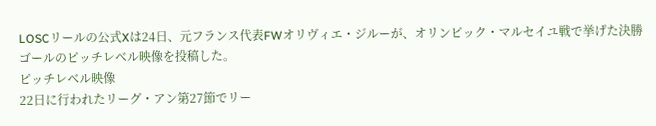LOSCリールの公式Xは24日、元フランス代表FWオリヴィエ・ジルーが、オリンピック・マルセイユ戦で挙げた決勝ゴールのピッチレベル映像を投稿した。
ピッチレベル映像
22日に行われたリーグ・アン第27節でリー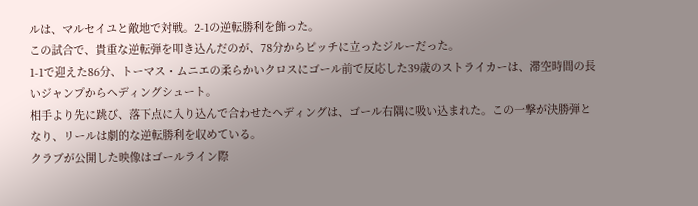ルは、マルセイユと敵地で対戦。2-1の逆転勝利を飾った。
この試合で、貴重な逆転弾を叩き込んだのが、78分からピッチに立ったジルーだった。
1-1で迎えた86分、トーマス・ムニエの柔らかいクロスにゴール前で反応した39歳のストライカーは、滞空時間の長いジャンプからヘディングシュート。
相手より先に跳び、落下点に入り込んで合わせたヘディングは、ゴール右隅に吸い込まれた。この一撃が決勝弾となり、リールは劇的な逆転勝利を収めている。
クラブが公開した映像はゴールライン際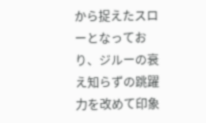から捉えたスローとなっており、ジルーの衰え知らずの跳躍力を改めて印象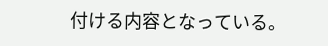付ける内容となっている。